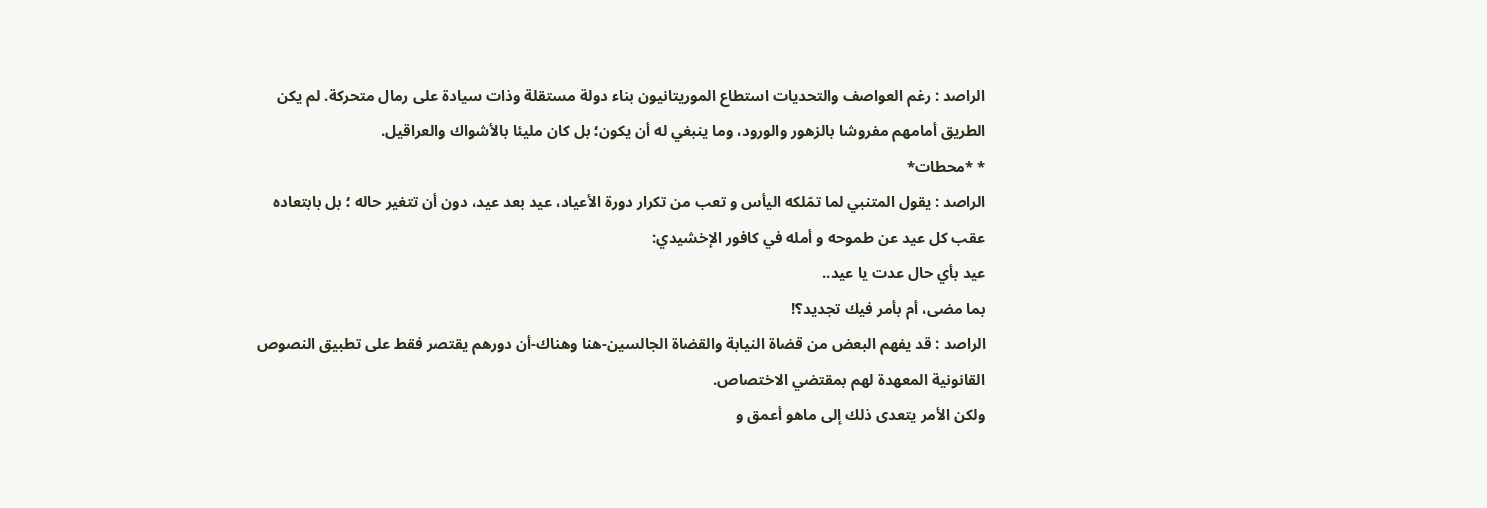الراصد : رغم العواصف والتحديات استطاع الموريتانيون بناء دولة مستقلة وذات سيادة على رمال متحركة. لم يكن الطريق أمامهم مفروشا بالزهور والورود، وما ينبغي له أن يكون؛ بل كان مليئا بالأشواك والعراقيل.
* *محطات*
الراصد : يقول المتنبي لما تمّلكه اليأس و تعب من تكرار دورة الأعياد، عيد بعد عيد، دون أن تتغير حاله ؛ بل بابتعاده عقب كل عيد عن طموحه و أمله في كافور الإخشيدي:
عيد بأي حال عدت يا عيد..
بما مضى، أم بأمر فيك تجديد؟!
الراصد : قد يفهم البعض من قضاة النيابة والقضاة الجالسين-هنا وهناك-أن دورهم يقتصر فقط على تطبيق النصوص القانونية المعهدة لهم بمقتضي الاختصاص.
ولكن الأمر يتعدى ذلك إلى ماهو أعمق و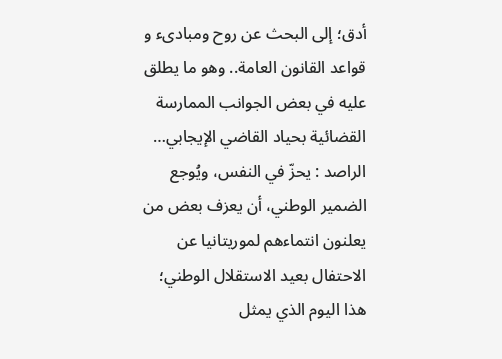أدق؛ إلى البحث عن روح ومبادىء و قواعد القانون العامة.. وهو ما يطلق عليه في بعض الجوانب الممارسة القضائية بحياد القاضي الإيجابي…
الراصد : يحزّ في النفس، ويُوجع الضمير الوطني، أن يعزف بعض من يعلنون انتماءهم لموريتانيا عن الاحتفال بعيد الاستقلال الوطني؛ هذا اليوم الذي يمثل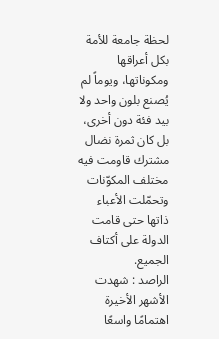لحظة جامعة للأمة بكل أعراقها ومكوناتها، ويوماً لم يُصنع بلون واحد ولا بيد فئة دون أخرى، بل كان ثمرة نضال مشترك قاومت فيه مختلف المكوّنات وتحمّلت الأعباء ذاتها حتى قامت الدولة على أكتاف الجميع.
الراصد : شهدت الأشهر الأخيرة اهتمامًا واسعًا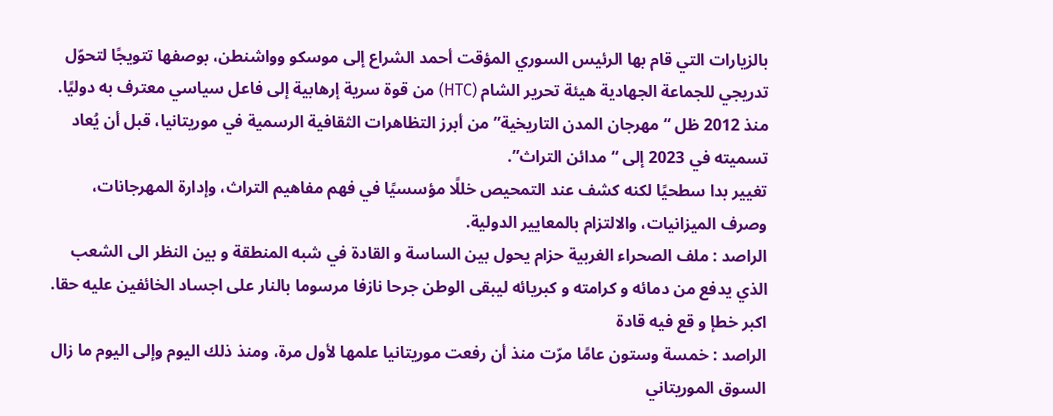بالزيارات التي قام بها الرئيس السوري المؤقت أحمد الشراع إلى موسكو وواشنطن، بوصفها تتويجًا لتحوّل تدريجي للجماعة الجهادية هيئة تحرير الشام (HTC) من قوة سرية إرهابية إلى فاعل سياسي معترف به دوليًا.
منذ 2012 ظل “مهرجان المدن التاريخية” من أبرز التظاهرات الثقافية الرسمية في موريتانيا، قبل أن يُعاد تسميته في 2023 إلى “مدائن التراث”.
تغيير بدا سطحيًا لكنه كشف عند التمحيص خللًا مؤسسيًا في فهم مفاهيم التراث، وإدارة المهرجانات، وصرف الميزانيات، والالتزام بالمعايير الدولية.
الراصد : ملف الصحراء الغربية حزام يحول بين الساسة و القادة في شبه المنطقة و بين النظر الى الشعب الذي يدفع من دمائه و كرامته و كبريائه ليبقى الوطن جرحا نازفا مرسوما بالنار على اجساد الخائفين عليه حقا.
اكبر خطإ و قع فيه قادة
الراصد : خمسة وستون عامًا مرّت منذ أن رفعت موريتانيا علمها لأول مرة، ومنذ ذلك اليوم وإلى اليوم ما زال السوق الموريتاني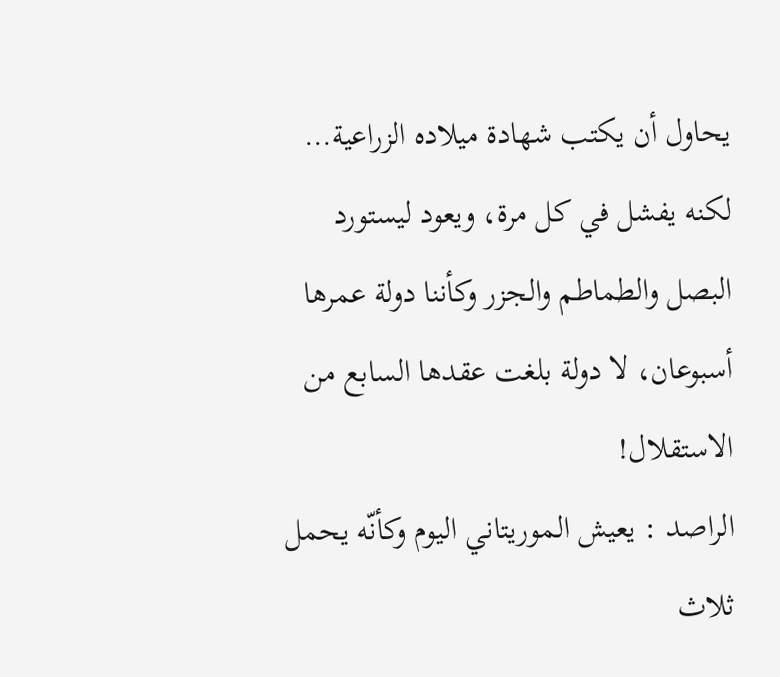يحاول أن يكتب شهادة ميلاده الزراعية… لكنه يفشل في كل مرة، ويعود ليستورد البصل والطماطم والجزر وكأننا دولة عمرها أسبوعان، لا دولة بلغت عقدها السابع من الاستقلال!
الراصد : يعيش الموريتاني اليوم وكأنّه يحمل ثلاث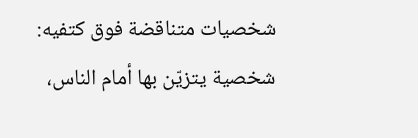شخصيات متناقضة فوق كتفيه: شخصية يتزيّن بها أمام الناس،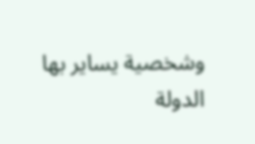وشخصية يساير بها الدولة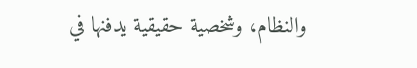والنظام، وشخصية حقيقية يدفنها في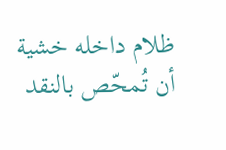ظلام داخله خشية أن تُمحّص بالنقد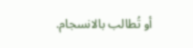أو تُطالب بالانسجام.